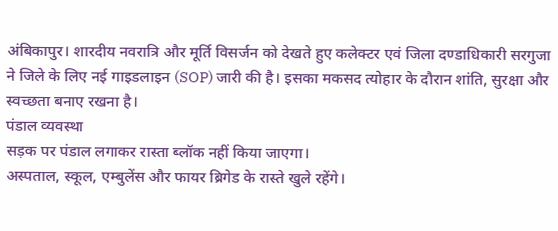अंबिकापुर। शारदीय नवरात्रि और मूर्ति विसर्जन को देखते हुए कलेक्टर एवं जिला दण्डाधिकारी सरगुजा ने जिले के लिए नई गाइडलाइन (SOP) जारी की है। इसका मकसद त्योहार के दौरान शांति, सुरक्षा और स्वच्छता बनाए रखना है।
पंडाल व्यवस्था
सड़क पर पंडाल लगाकर रास्ता ब्लॉक नहीं किया जाएगा।
अस्पताल, स्कूल, एम्बुलेंस और फायर ब्रिगेड के रास्ते खुले रहेंगे।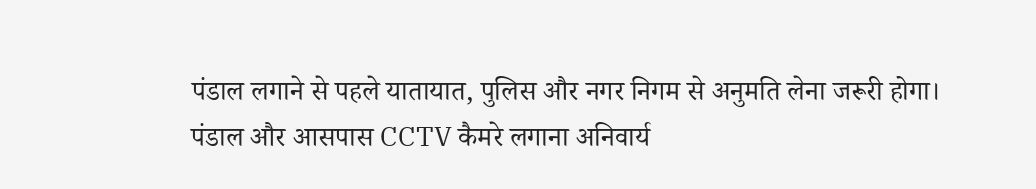पंडाल लगाने से पहले यातायात, पुलिस और नगर निगम से अनुमति लेना जरूरी होगा।
पंडाल और आसपास CCTV कैमरे लगाना अनिवार्य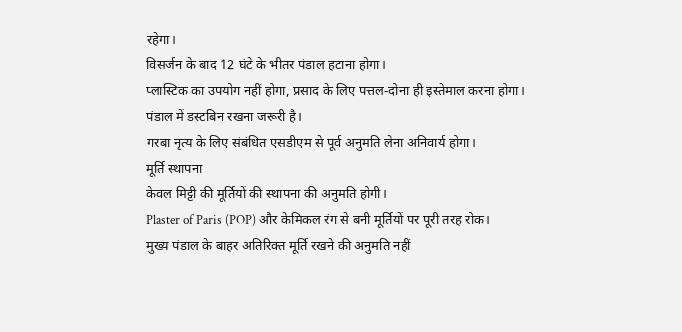रहेगा।
विसर्जन के बाद 12 घंटे के भीतर पंडाल हटाना होगा।
प्लास्टिक का उपयोग नहीं होगा, प्रसाद के लिए पत्तल-दोना ही इस्तेमाल करना होगा।
पंडाल में डस्टबिन रखना जरूरी है।
गरबा नृत्य के लिए संबंधित एसडीएम से पूर्व अनुमति लेना अनिवार्य होगा।
मूर्ति स्थापना
केवल मिट्टी की मूर्तियों की स्थापना की अनुमति होगी।
Plaster of Paris (POP) और केमिकल रंग से बनी मूर्तियों पर पूरी तरह रोक।
मुख्य पंडाल के बाहर अतिरिक्त मूर्ति रखने की अनुमति नहीं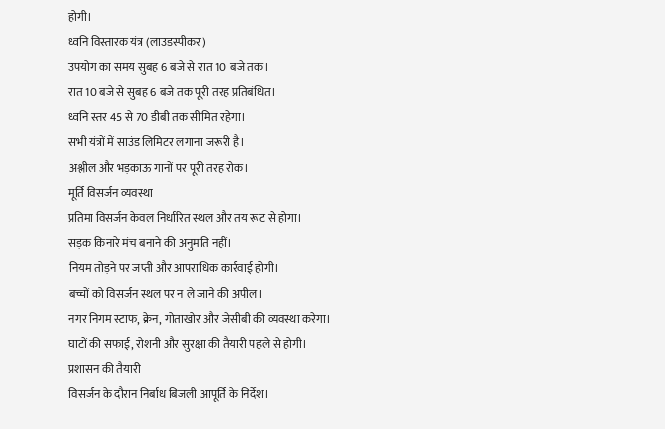होगी।
ध्वनि विस्तारक यंत्र (लाउडस्पीकर)
उपयोग का समय सुबह 6 बजे से रात 10 बजे तक।
रात 10 बजे से सुबह 6 बजे तक पूरी तरह प्रतिबंधित।
ध्वनि स्तर 45 से 70 डीबी तक सीमित रहेगा।
सभी यंत्रों में साउंड लिमिटर लगाना जरूरी है।
अश्लील और भड़काऊ गानों पर पूरी तरह रोक।
मूर्ति विसर्जन व्यवस्था
प्रतिमा विसर्जन केवल निर्धारित स्थल और तय रूट से होगा।
सड़क किनारे मंच बनाने की अनुमति नहीं।
नियम तोड़ने पर जप्ती और आपराधिक कार्रवाई होगी।
बच्चों को विसर्जन स्थल पर न ले जाने की अपील।
नगर निगम स्टाफ, क्रेन, गोताखोर और जेसीबी की व्यवस्था करेगा।
घाटों की सफाई, रोशनी और सुरक्षा की तैयारी पहले से होगी।
प्रशासन की तैयारी
विसर्जन के दौरान निर्बाध बिजली आपूर्ति के निर्देश।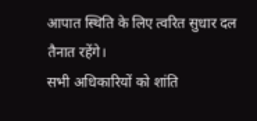आपात स्थिति के लिए त्वरित सुधार दल तैनात रहेंगे।
सभी अधिकारियों को शांति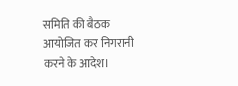समिति की बैठक आयोजित कर निगरानी करने के आदेश।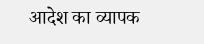आदेश का व्यापक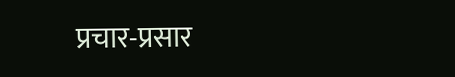प्रचार-प्रसार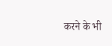करने के भी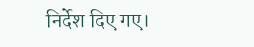निर्देश दिए गए।